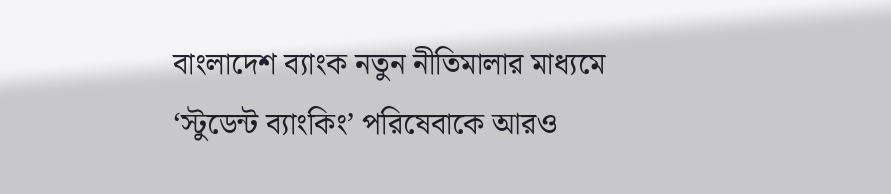বাংলাদেশ ব্যাংক নতুন নীতিমালার মাধ্যমে ‘স্টুডেন্ট ব্যাংকিং’ পরিষেবাকে আরও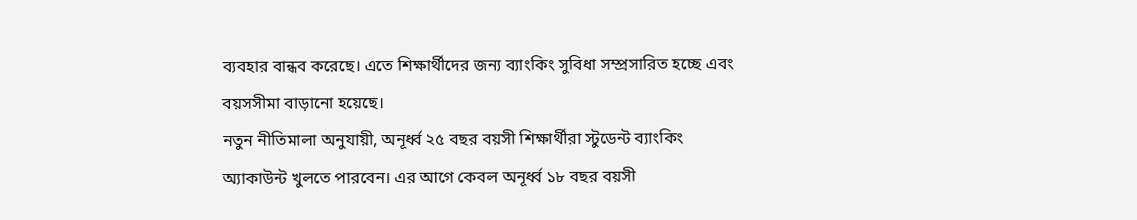ব্যবহার বান্ধব করেছে। এতে শিক্ষার্থীদের জন্য ব্যাংকিং সুবিধা সম্প্রসারিত হচ্ছে এবং বয়সসীমা বাড়ানো হয়েছে।
নতুন নীতিমালা অনুযায়ী, অনূর্ধ্ব ২৫ বছর বয়সী শিক্ষার্থীরা স্টুডেন্ট ব্যাংকিং অ্যাকাউন্ট খুলতে পারবেন। এর আগে কেবল অনূর্ধ্ব ১৮ বছর বয়সী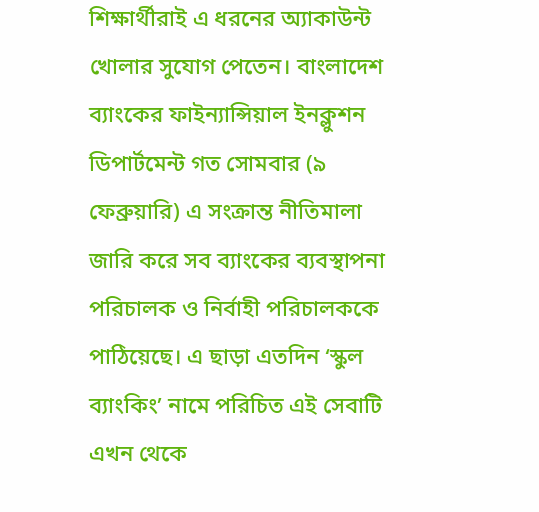শিক্ষার্থীরাই এ ধরনের অ্যাকাউন্ট খোলার সুযোগ পেতেন। বাংলাদেশ ব্যাংকের ফাইন্যান্সিয়াল ইনক্লুশন ডিপার্টমেন্ট গত সোমবার (৯ ফেব্রুয়ারি) এ সংক্রান্ত নীতিমালা জারি করে সব ব্যাংকের ব্যবস্থাপনা পরিচালক ও নির্বাহী পরিচালককে পাঠিয়েছে। এ ছাড়া এতদিন ‘স্কুল ব্যাংকিং’ নামে পরিচিত এই সেবাটি এখন থেকে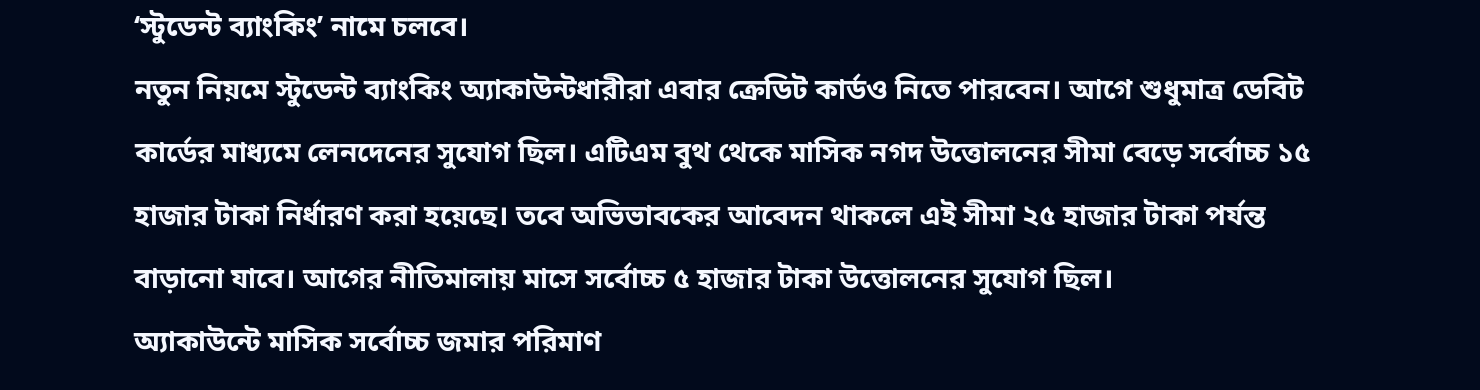‘স্টুডেন্ট ব্যাংকিং’ নামে চলবে।
নতুন নিয়মে স্টুডেন্ট ব্যাংকিং অ্যাকাউন্টধারীরা এবার ক্রেডিট কার্ডও নিতে পারবেন। আগে শুধুমাত্র ডেবিট কার্ডের মাধ্যমে লেনদেনের সুযোগ ছিল। এটিএম বুথ থেকে মাসিক নগদ উত্তোলনের সীমা বেড়ে সর্বোচ্চ ১৫ হাজার টাকা নির্ধারণ করা হয়েছে। তবে অভিভাবকের আবেদন থাকলে এই সীমা ২৫ হাজার টাকা পর্যন্ত বাড়ানো যাবে। আগের নীতিমালায় মাসে সর্বোচ্চ ৫ হাজার টাকা উত্তোলনের সুযোগ ছিল।
অ্যাকাউন্টে মাসিক সর্বোচ্চ জমার পরিমাণ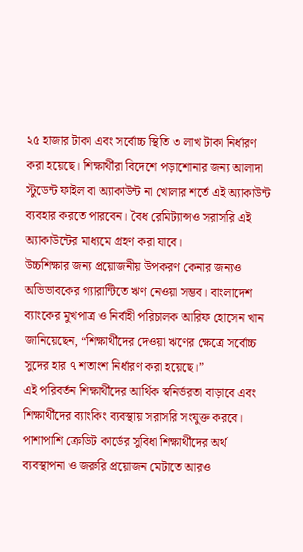২৫ হাজার টাকা এবং সর্বোচ্চ স্থিতি ৩ লাখ টাকা নির্ধারণ করা হয়েছে। শিক্ষার্থীরা বিদেশে পড়াশোনার জন্য আলাদা স্টুডেন্ট ফাইল বা অ্যাকাউন্ট না খোলার শর্তে এই অ্যাকাউন্ট ব্যবহার করতে পারবেন। বৈধ রেমিট্যান্সও সরাসরি এই অ্যাকাউন্টের মাধ্যমে গ্রহণ করা যাবে।
উচ্চশিক্ষার জন্য প্রয়োজনীয় উপকরণ কেনার জন্যও অভিভাবকের গ্যারান্টিতে ঋণ নেওয়া সম্ভব। বাংলাদেশ ব্যাংকের মুখপাত্র ও নির্বাহী পরিচালক আরিফ হোসেন খান জানিয়েছেন, “শিক্ষার্থীদের দেওয়া ঋণের ক্ষেত্রে সর্বোচ্চ সুদের হার ৭ শতাংশ নির্ধারণ করা হয়েছে।”
এই পরিবর্তন শিক্ষার্থীদের আর্থিক স্বনির্ভরতা বাড়াবে এবং শিক্ষার্থীদের ব্যাংকিং ব্যবস্থায় সরাসরি সংযুক্ত করবে। পাশাপাশি ক্রেডিট কার্ডের সুবিধা শিক্ষার্থীদের অর্থ ব্যবস্থাপনা ও জরুরি প্রয়োজন মেটাতে আরও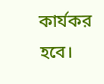কার্যকর হবে।